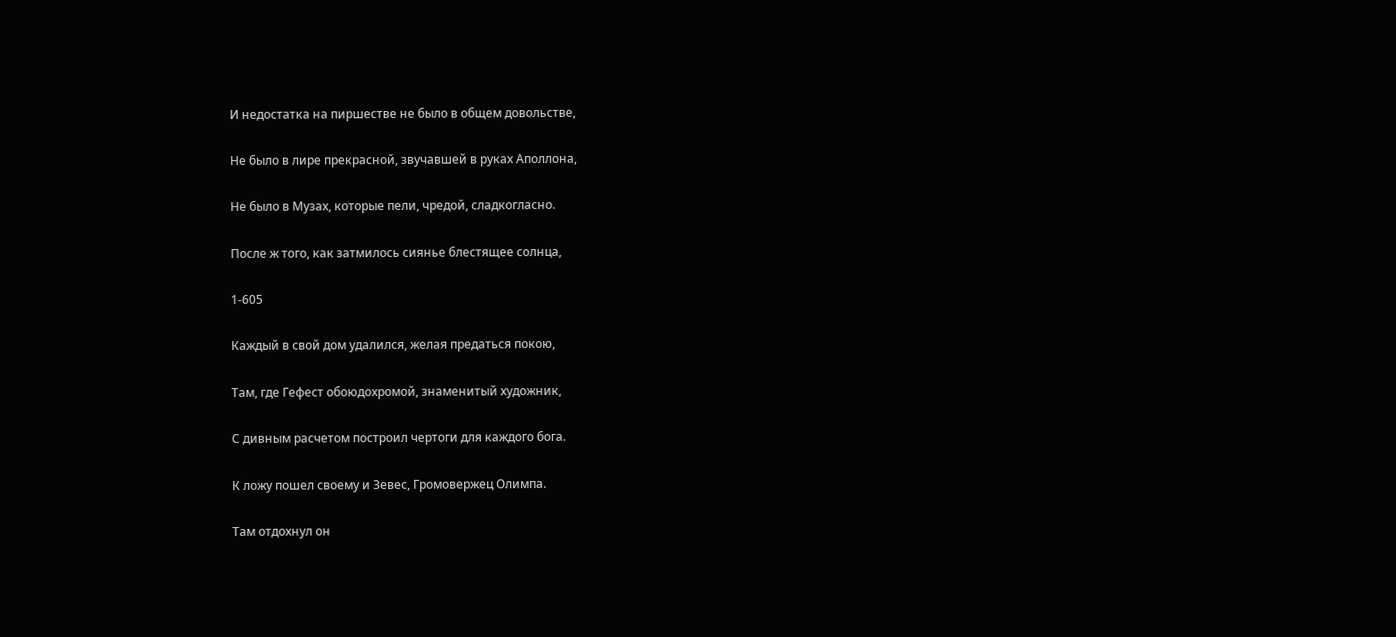И недостатка на пиршестве не было в общем довольстве,

Не было в лире прекрасной, звучавшей в руках Аполлона,

Не было в Музах, которые пели, чредой, сладкогласно.

После ж того, как затмилось сиянье блестящее солнца,

1-605

Каждый в свой дом удалился, желая предаться покою,

Там, где Гефест обоюдохромой, знаменитый художник,

С дивным расчетом построил чертоги для каждого бога.

К ложу пошел своему и Зевес, Громовержец Олимпа.

Там отдохнул он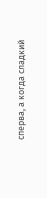сперва, а когда сладкий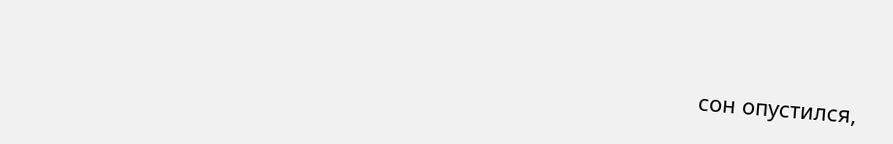сон опустился,